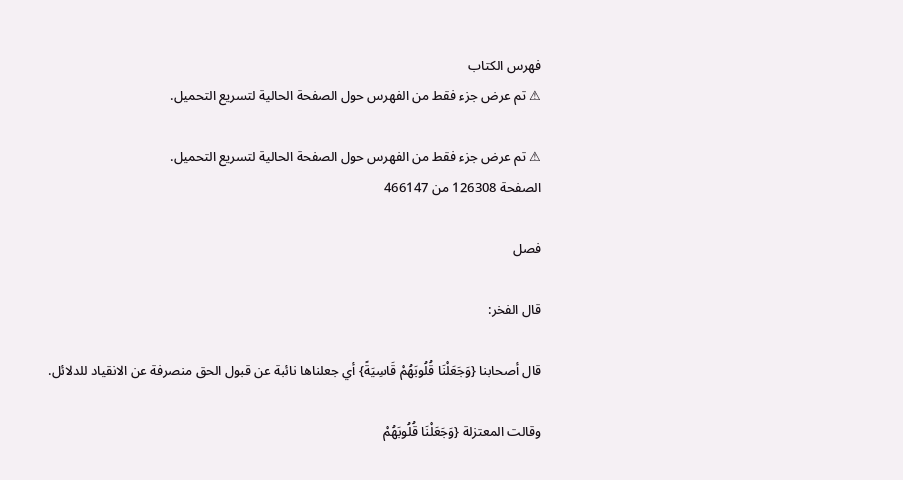فهرس الكتاب
⚠ تم عرض جزء فقط من الفهرس حول الصفحة الحالية لتسريع التحميل.

⚠ تم عرض جزء فقط من الفهرس حول الصفحة الحالية لتسريع التحميل.
الصفحة 126308 من 466147

فصل

قال الفخر:

قال أصحابنا {وَجَعَلْنَا قُلُوبَهُمْ قَاسِيَةً} أي جعلناها نائبة عن قبول الحق منصرفة عن الانقياد للدلائل.

وقالت المعتزلة {وَجَعَلْنَا قُلُوبَهُمْ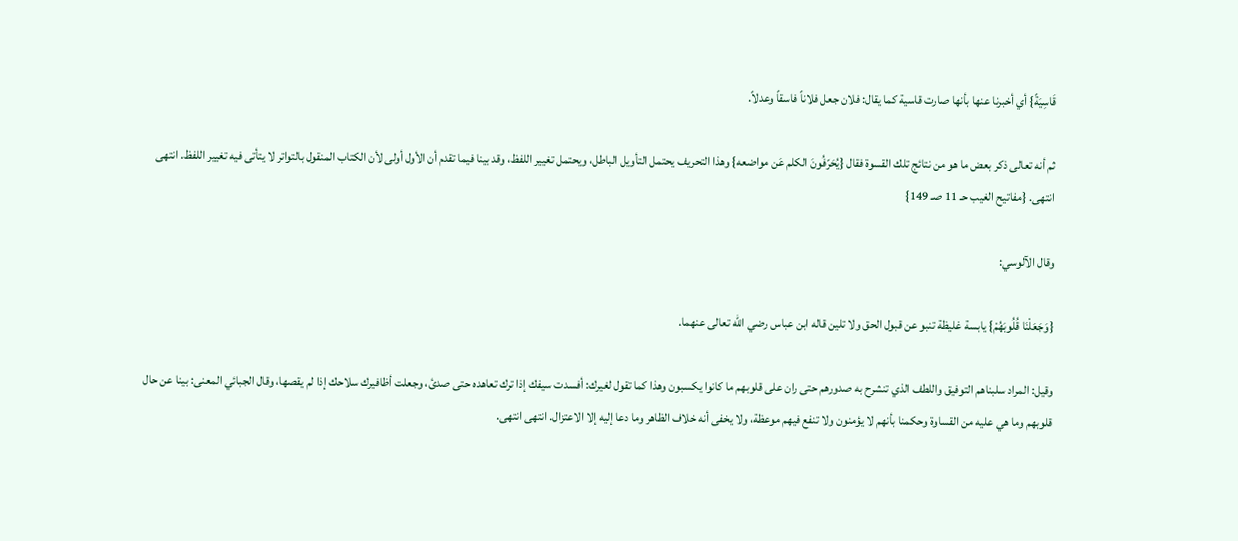قَاسِيَةً} أي أخبرنا عنها بأنها صارت قاسية كما يقال: فلان جعل فلاناً فاسقاً وعدلاً.

ثم أنه تعالى ذكر بعض ما هو من نتائج تلك القسوة فقال {يُحَرّفُونَ الكلم عَن مواضعه} وهذا التحريف يحتمل التأويل الباطل، ويحتمل تغيير اللفظ، وقد بينا فيما تقدم أن الأول أولى لأن الكتاب المنقول بالتواتر لا يتأتى فيه تغيير اللفظ. انتهى انتهى. {مفاتيح الغيب حـ 11 صـ 149}

وقال الآلوسي:

{وَجَعَلْنَا قُلُوبَهُمْ} يابسة غليظة تنبو عن قبول الحق ولا تلين قاله ابن عباس رضي الله تعالى عنهما.

وقيل: المراد سلبناهم التوفيق واللطف الذي تنشرح به صدورهم حتى ران على قلوبهم ما كانوا يكسبون وهذا كما تقول لغيرك: أفسدت سيفك إذا ترك تعاهده حتى صدئ، وجعلت أظافيرك سلاحك إذا لم يقصها، وقال الجبائي المعنى: بينا عن حال قلوبهم وما هي عليه من القساوة وحكمنا بأنهم لا يؤمنون ولا تنفع فيهم موعظة، ولا يخفى أنه خلاف الظاهر وما دعا إليه إلا الاعتزال. انتهى انتهى.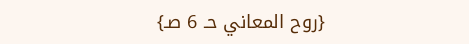{روح المعاني حـ 6 صـ}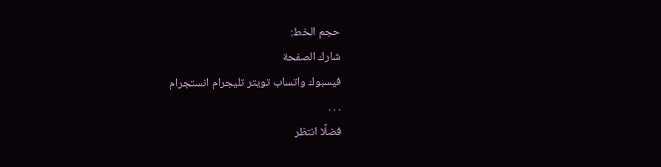حجم الخط:
شارك الصفحة
فيسبوك واتساب تويتر تليجرام انستجرام
. . .
فضلًا انتظر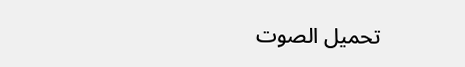تحميل الصوت